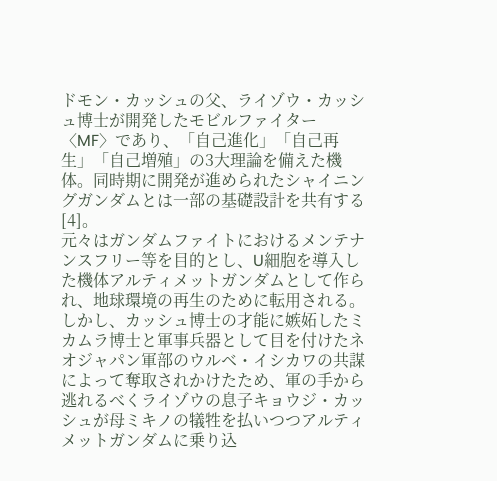ドモン・カッシュの父、ライゾウ・カッシュ博士が開発したモビルファイター〈MF〉であり、「自己進化」「自己再生」「自己増殖」の3大理論を備えた機体。同時期に開発が進められたシャイニングガンダムとは一部の基礎設計を共有する[4]。
元々はガンダムファイトにおけるメンテナンスフリー等を目的とし、U細胞を導入した機体アルティメットガンダムとして作られ、地球環境の再生のために転用される。
しかし、カッシュ博士の才能に嫉妬したミカムラ博士と軍事兵器として目を付けたネオジャパン軍部のウルベ・イシカワの共謀によって奪取されかけたため、軍の手から逃れるべくライゾウの息子キョウジ・カッシュが母ミキノの犠牲を払いつつアルティメットガンダムに乗り込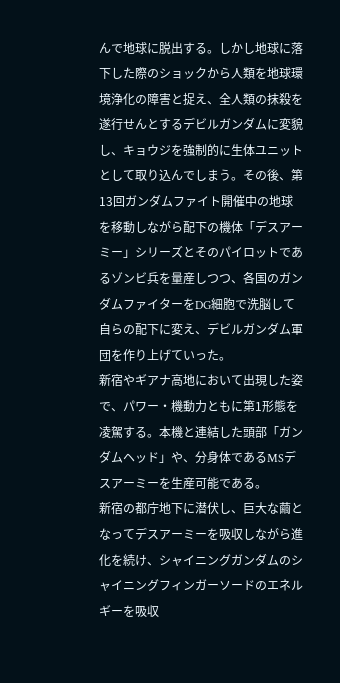んで地球に脱出する。しかし地球に落下した際のショックから人類を地球環境浄化の障害と捉え、全人類の抹殺を遂行せんとするデビルガンダムに変貌し、キョウジを強制的に生体ユニットとして取り込んでしまう。その後、第13回ガンダムファイト開催中の地球を移動しながら配下の機体「デスアーミー」シリーズとそのパイロットであるゾンビ兵を量産しつつ、各国のガンダムファイターをDG細胞で洗脳して自らの配下に変え、デビルガンダム軍団を作り上げていった。
新宿やギアナ高地において出現した姿で、パワー・機動力ともに第1形態を凌駕する。本機と連結した頭部「ガンダムヘッド」や、分身体であるMSデスアーミーを生産可能である。
新宿の都庁地下に潜伏し、巨大な繭となってデスアーミーを吸収しながら進化を続け、シャイニングガンダムのシャイニングフィンガーソードのエネルギーを吸収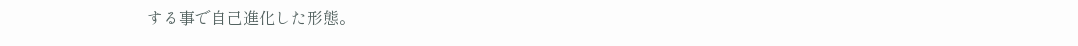する事で自己進化した形態。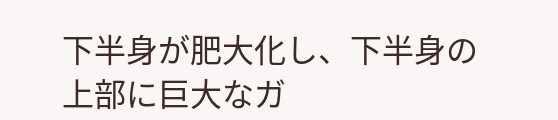下半身が肥大化し、下半身の上部に巨大なガ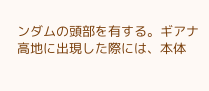ンダムの頭部を有する。ギアナ高地に出現した際には、本体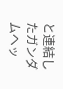と連結したガンダムヘッ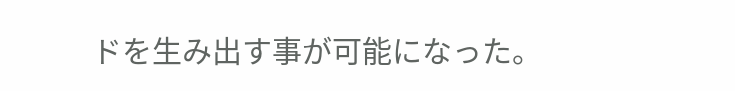ドを生み出す事が可能になった。